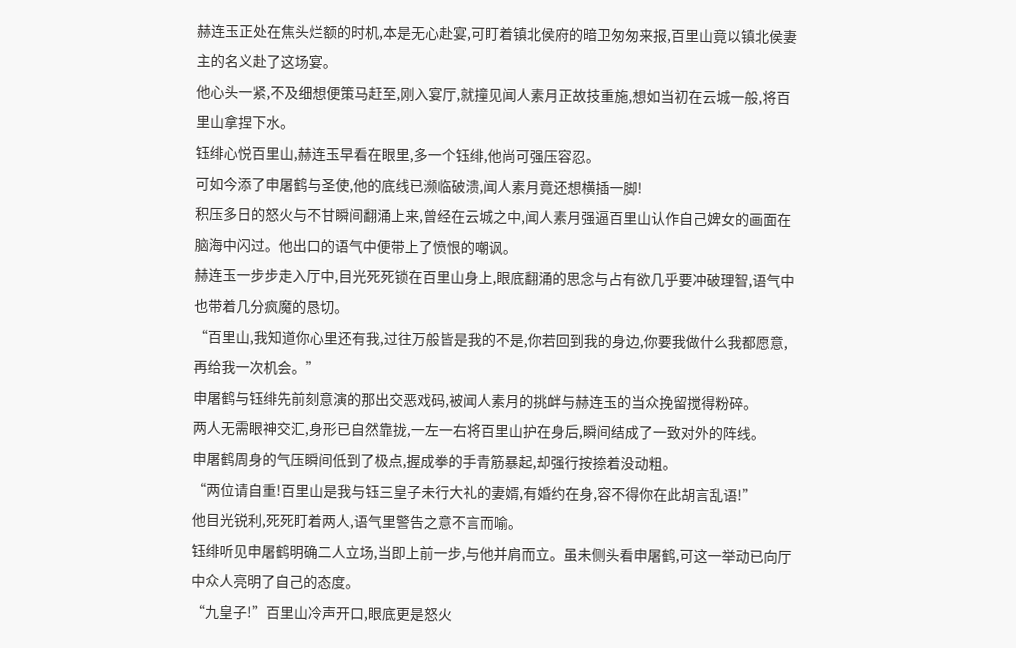赫连玉正处在焦头烂额的时机,本是无心赴宴,可盯着镇北侯府的暗卫匆匆来报,百里山竟以镇北侯妻主的名义赴了这场宴。
他心头一紧,不及细想便策马赶至,刚入宴厅,就撞见闻人素月正故技重施,想如当初在云城一般,将百里山拿捏下水。
钰绯心悦百里山,赫连玉早看在眼里,多一个钰绯,他尚可强压容忍。
可如今添了申屠鹤与圣使,他的底线已濒临破溃,闻人素月竟还想横插一脚!
积压多日的怒火与不甘瞬间翻涌上来,曾经在云城之中,闻人素月强逼百里山认作自己婢女的画面在脑海中闪过。他出口的语气中便带上了愤恨的嘲讽。
赫连玉一步步走入厅中,目光死死锁在百里山身上,眼底翻涌的思念与占有欲几乎要冲破理智,语气中也带着几分疯魔的恳切。
“百里山,我知道你心里还有我,过往万般皆是我的不是,你若回到我的身边,你要我做什么我都愿意,再给我一次机会。”
申屠鹤与钰绯先前刻意演的那出交恶戏码,被闻人素月的挑衅与赫连玉的当众挽留搅得粉碎。
两人无需眼神交汇,身形已自然靠拢,一左一右将百里山护在身后,瞬间结成了一致对外的阵线。
申屠鹤周身的气压瞬间低到了极点,握成拳的手青筋暴起,却强行按捺着没动粗。
“两位请自重!百里山是我与钰三皇子未行大礼的妻婿,有婚约在身,容不得你在此胡言乱语!”
他目光锐利,死死盯着两人,语气里警告之意不言而喻。
钰绯听见申屠鹤明确二人立场,当即上前一步,与他并肩而立。虽未侧头看申屠鹤,可这一举动已向厅中众人亮明了自己的态度。
“九皇子!”百里山冷声开口,眼底更是怒火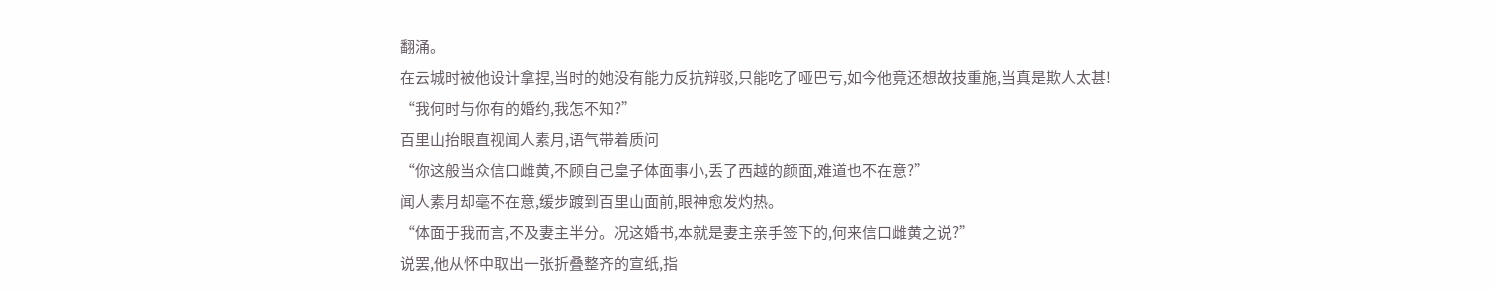翻涌。
在云城时被他设计拿捏,当时的她没有能力反抗辩驳,只能吃了哑巴亏,如今他竟还想故技重施,当真是欺人太甚!
“我何时与你有的婚约,我怎不知?”
百里山抬眼直视闻人素月,语气带着质问
“你这般当众信口雌黄,不顾自己皇子体面事小,丢了西越的颜面,难道也不在意?”
闻人素月却毫不在意,缓步踱到百里山面前,眼神愈发灼热。
“体面于我而言,不及妻主半分。况这婚书,本就是妻主亲手签下的,何来信口雌黄之说?”
说罢,他从怀中取出一张折叠整齐的宣纸,指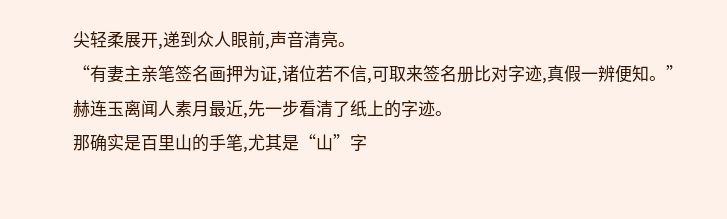尖轻柔展开,递到众人眼前,声音清亮。
“有妻主亲笔签名画押为证,诸位若不信,可取来签名册比对字迹,真假一辨便知。”
赫连玉离闻人素月最近,先一步看清了纸上的字迹。
那确实是百里山的手笔,尤其是“山”字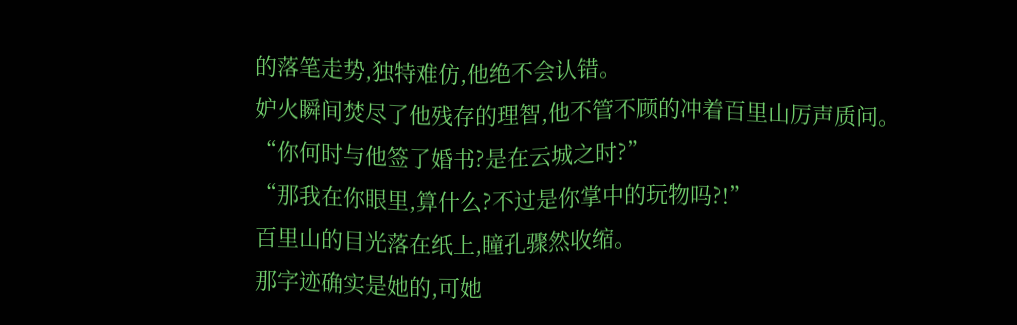的落笔走势,独特难仿,他绝不会认错。
妒火瞬间焚尽了他残存的理智,他不管不顾的冲着百里山厉声质问。
“你何时与他签了婚书?是在云城之时?”
“那我在你眼里,算什么?不过是你掌中的玩物吗?!”
百里山的目光落在纸上,瞳孔骤然收缩。
那字迹确实是她的,可她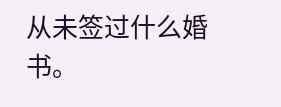从未签过什么婚书。